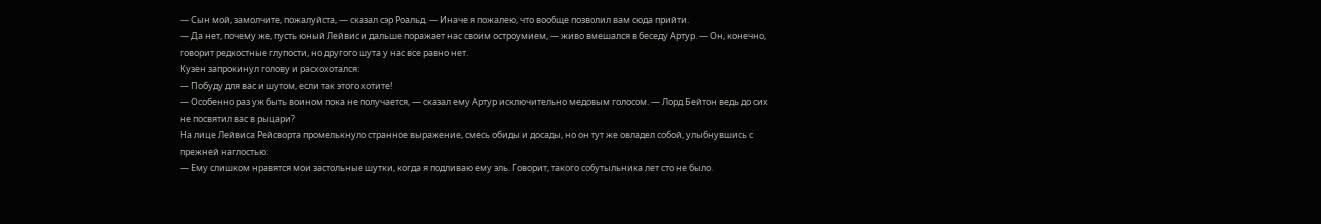— Сын мой, замолчите, пожалуйста, — сказал сэр Роальд. — Иначе я пожалею, что вообще позволил вам сюда прийти.
— Да нет, почему же, пусть юный Лейвис и дальше поражает нас своим остроумием, — живо вмешался в беседу Артур. — Он, конечно, говорит редкостные глупости, но другого шута у нас все равно нет.
Кузен запрокинул голову и расхохотался:
— Побуду для вас и шутом, если так этого хотите!
— Особенно раз уж быть воином пока не получается, — сказал ему Артур исключительно медовым голосом. — Лорд Бейтон ведь до сих не посвятил вас в рыцари?
На лице Лейвиса Рейсворта промелькнуло странное выражение, смесь обиды и досады, но он тут же овладел собой, улыбнувшись с прежней наглостью:
— Ему слишком нравятся мои застольные шутки, когда я подливаю ему эль. Говорит, такого собутыльника лет сто не было.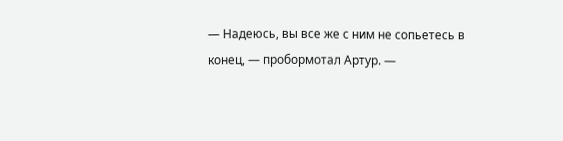— Надеюсь, вы все же с ним не сопьетесь в конец, — пробормотал Артур. —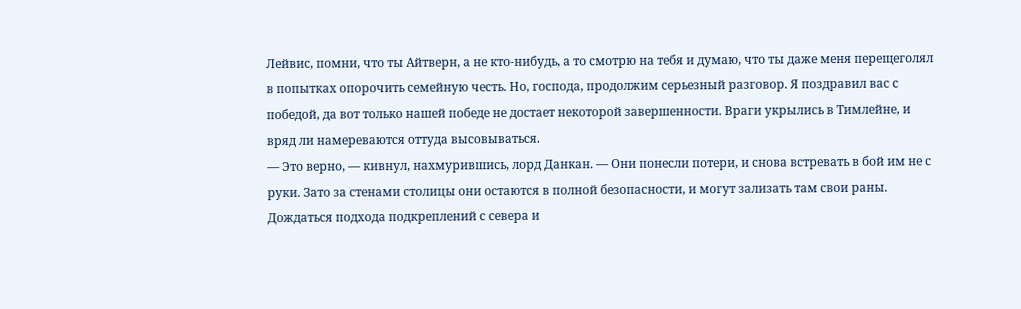Лейвис, помни, что ты Айтверн, а не кто-нибудь, а то смотрю на тебя и думаю, что ты даже меня перещеголял в попытках опорочить семейную честь. Но, господа, продолжим серьезный разговор. Я поздравил вас с победой, да вот только нашей победе не достает некоторой завершенности. Враги укрылись в Тимлейне, и вряд ли намереваются оттуда высовываться.
— Это верно, — кивнул, нахмурившись, лорд Данкан. — Они понесли потери, и снова встревать в бой им не с руки. Зато за стенами столицы они остаются в полной безопасности, и могут зализать там свои раны. Дождаться подхода подкреплений с севера и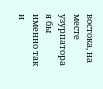востока, на месте узурпатора я бы именно так и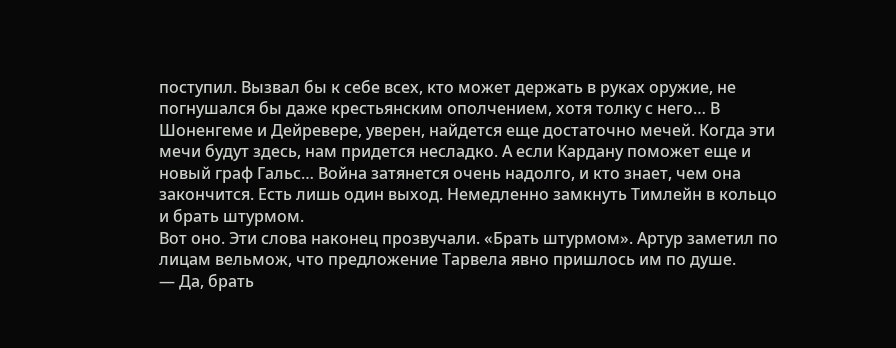поступил. Вызвал бы к себе всех, кто может держать в руках оружие, не погнушался бы даже крестьянским ополчением, хотя толку с него… В Шоненгеме и Дейревере, уверен, найдется еще достаточно мечей. Когда эти мечи будут здесь, нам придется несладко. А если Кардану поможет еще и новый граф Гальс… Война затянется очень надолго, и кто знает, чем она закончится. Есть лишь один выход. Немедленно замкнуть Тимлейн в кольцо и брать штурмом.
Вот оно. Эти слова наконец прозвучали. «Брать штурмом». Артур заметил по лицам вельмож, что предложение Тарвела явно пришлось им по душе.
— Да, брать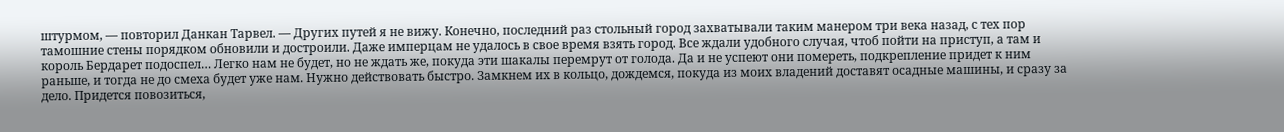штурмом, — повторил Данкан Тарвел. — Других путей я не вижу. Конечно, последний раз стольный город захватывали таким манером три века назад, с тех пор тамошние стены порядком обновили и достроили. Даже имперцам не удалось в свое время взять город. Все ждали удобного случая, чтоб пойти на приступ, а там и король Бердарет подоспел… Легко нам не будет, но не ждать же, покуда эти шакалы перемрут от голода. Да и не успеют они помереть, подкрепление придет к ним раньше, и тогда не до смеха будет уже нам. Нужно действовать быстро. Замкнем их в кольцо, дождемся, покуда из моих владений доставят осадные машины, и сразу за дело. Придется повозиться,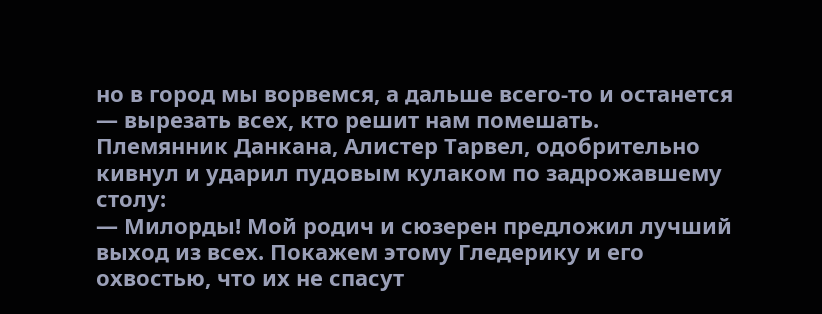но в город мы ворвемся, а дальше всего-то и останется — вырезать всех, кто решит нам помешать.
Племянник Данкана, Алистер Тарвел, одобрительно кивнул и ударил пудовым кулаком по задрожавшему столу:
— Милорды! Мой родич и сюзерен предложил лучший выход из всех. Покажем этому Гледерику и его охвостью, что их не спасут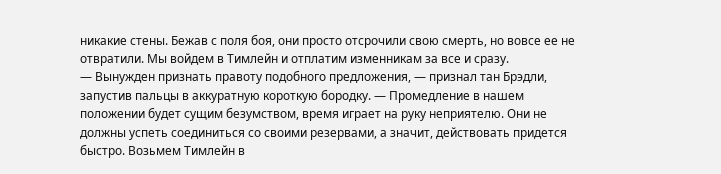никакие стены. Бежав с поля боя, они просто отсрочили свою смерть, но вовсе ее не отвратили. Мы войдем в Тимлейн и отплатим изменникам за все и сразу.
— Вынужден признать правоту подобного предложения, — признал тан Брэдли, запустив пальцы в аккуратную короткую бородку. — Промедление в нашем положении будет сущим безумством, время играет на руку неприятелю. Они не должны успеть соединиться со своими резервами, а значит, действовать придется быстро. Возьмем Тимлейн в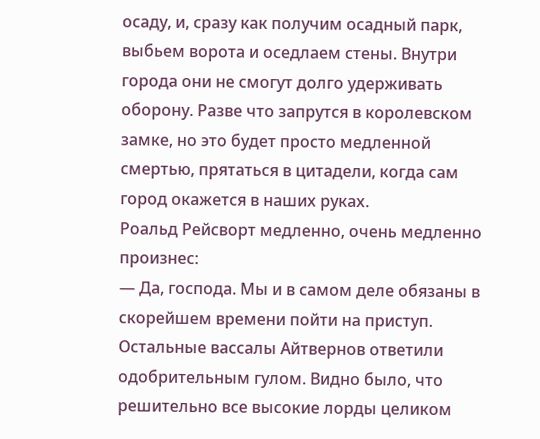осаду, и, сразу как получим осадный парк, выбьем ворота и оседлаем стены. Внутри города они не смогут долго удерживать оборону. Разве что запрутся в королевском замке, но это будет просто медленной смертью, прятаться в цитадели, когда сам город окажется в наших руках.
Роальд Рейсворт медленно, очень медленно произнес:
— Да, господа. Мы и в самом деле обязаны в скорейшем времени пойти на приступ.
Остальные вассалы Айтвернов ответили одобрительным гулом. Видно было, что решительно все высокие лорды целиком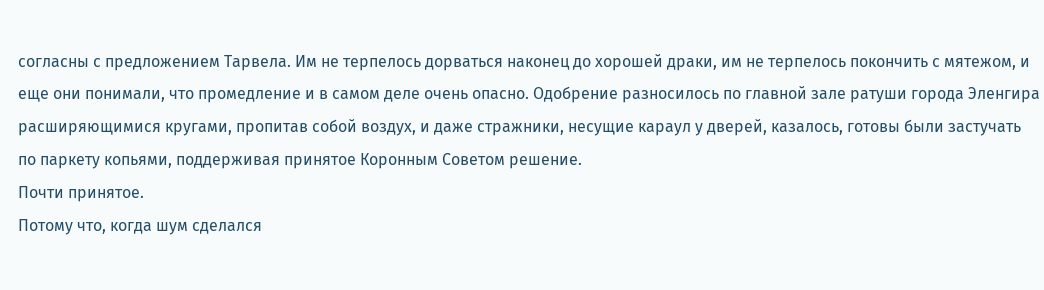согласны с предложением Тарвела. Им не терпелось дорваться наконец до хорошей драки, им не терпелось покончить с мятежом, и еще они понимали, что промедление и в самом деле очень опасно. Одобрение разносилось по главной зале ратуши города Эленгира расширяющимися кругами, пропитав собой воздух, и даже стражники, несущие караул у дверей, казалось, готовы были застучать по паркету копьями, поддерживая принятое Коронным Советом решение.
Почти принятое.
Потому что, когда шум сделался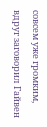совсем уже громким, вдруг заговорил Гайвен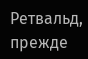Ретвальд, прежде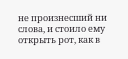не произнесший ни слова, и стоило ему открыть рот, как в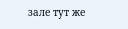зале тут же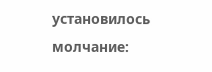установилось молчание: